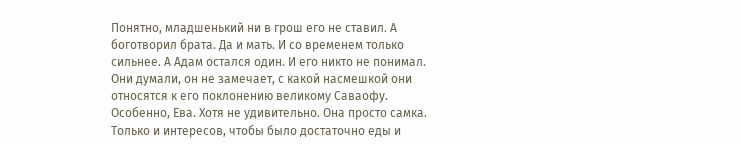Понятно, младшенький ни в грош его не ставил. А боготворил брата. Да и мать. И со временем только сильнее. А Адам остался один. И его никто не понимал. Они думали, он не замечает, с какой насмешкой они относятся к его поклонению великому Саваофу. Особенно, Ева. Хотя не удивительно. Она просто самка. Только и интересов, чтобы было достаточно еды и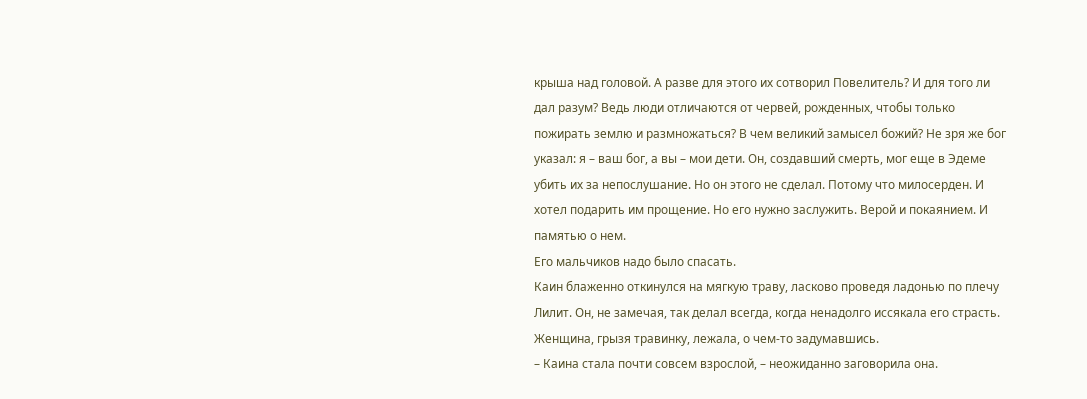крыша над головой. А разве для этого их сотворил Повелитель? И для того ли дал разум? Ведь люди отличаются от червей, рожденных, чтобы только пожирать землю и размножаться? В чем великий замысел божий? Не зря же бог указал: я – ваш бог, а вы – мои дети. Он, создавший смерть, мог еще в Эдеме убить их за непослушание. Но он этого не сделал. Потому что милосерден. И хотел подарить им прощение. Но его нужно заслужить. Верой и покаянием. И памятью о нем.
Его мальчиков надо было спасать.
Каин блаженно откинулся на мягкую траву, ласково проведя ладонью по плечу Лилит. Он, не замечая, так делал всегда, когда ненадолго иссякала его страсть. Женщина, грызя травинку, лежала, о чем-то задумавшись.
– Каина стала почти совсем взрослой, – неожиданно заговорила она.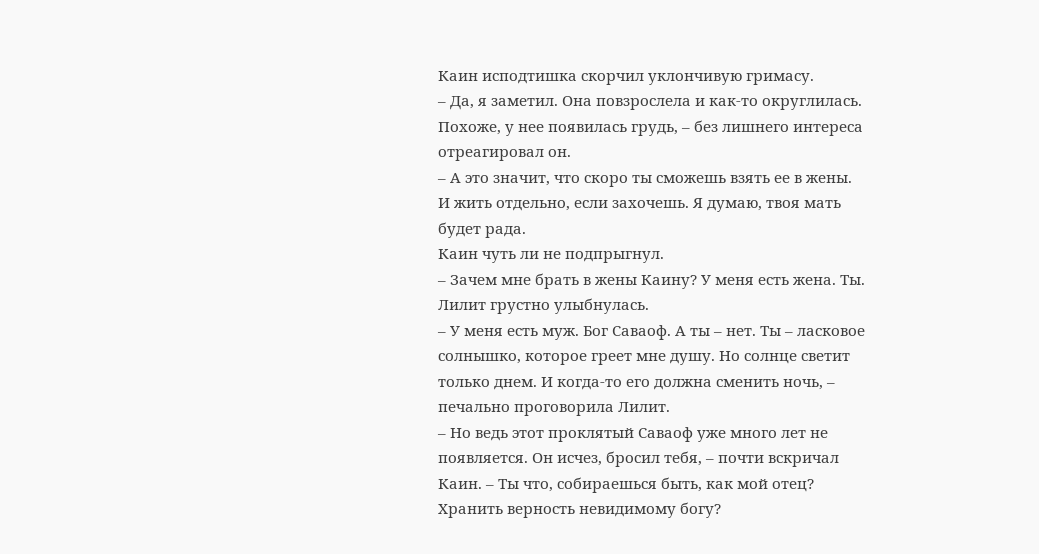Каин исподтишка скорчил уклончивую гримасу.
– Да, я заметил. Она повзрослела и как-то округлилась. Похоже, у нее появилась грудь, – без лишнего интереса отреагировал он.
– А это значит, что скоро ты сможешь взять ее в жены. И жить отдельно, если захочешь. Я думаю, твоя мать будет рада.
Каин чуть ли не подпрыгнул.
– Зачем мне брать в жены Каину? У меня есть жена. Ты.
Лилит грустно улыбнулась.
– У меня есть муж. Бог Саваоф. А ты – нет. Ты – ласковое солнышко, которое греет мне душу. Но солнце светит только днем. И когда-то его должна сменить ночь, – печально проговорила Лилит.
– Но ведь этот проклятый Саваоф уже много лет не появляется. Он исчез, бросил тебя, – почти вскричал Каин. – Ты что, собираешься быть, как мой отец? Хранить верность невидимому богу?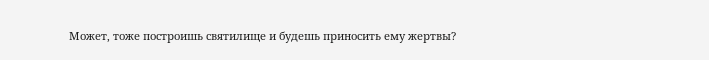Может, тоже построишь святилище и будешь приносить ему жертвы?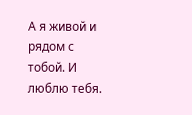А я живой и рядом с тобой. И люблю тебя.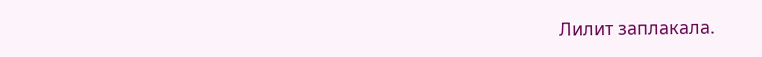Лилит заплакала.